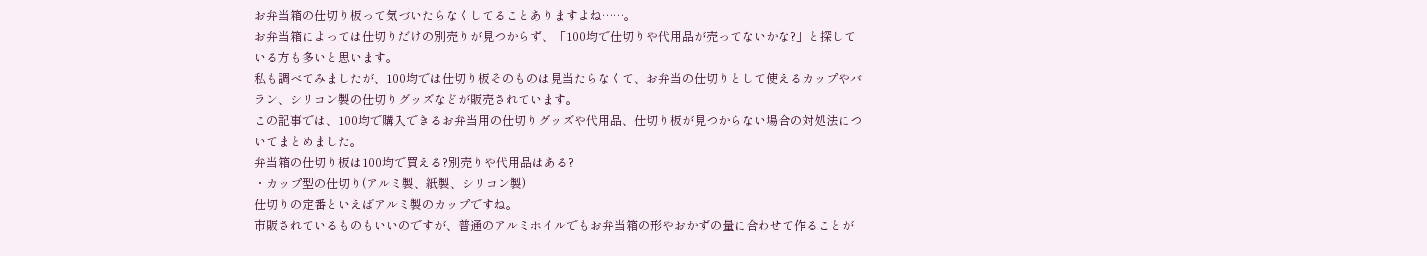お弁当箱の仕切り板って気づいたらなくしてることありますよね……。
お弁当箱によっては仕切りだけの別売りが見つからず、「100均で仕切りや代用品が売ってないかな?」と探している方も多いと思います。
私も調べてみましたが、100均では仕切り板そのものは見当たらなくて、お弁当の仕切りとして使えるカップやバラン、シリコン製の仕切りグッズなどが販売されています。
この記事では、100均で購入できるお弁当用の仕切りグッズや代用品、仕切り板が見つからない場合の対処法についてまとめました。
弁当箱の仕切り板は100均で買える?別売りや代用品はある?
・カップ型の仕切り(アルミ製、紙製、シリコン製)
仕切りの定番といえばアルミ製のカップですね。
市販されているものもいいのですが、普通のアルミホイルでもお弁当箱の形やおかずの量に合わせて作ることが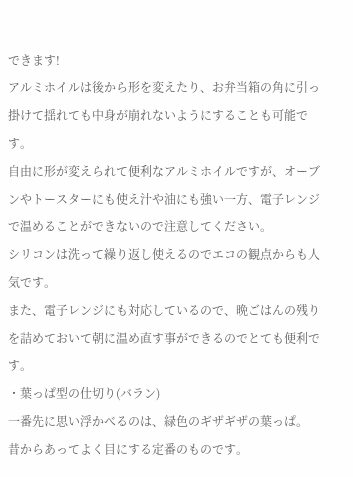できます!
アルミホイルは後から形を変えたり、お弁当箱の角に引っ掛けて揺れても中身が崩れないようにすることも可能です。
自由に形が変えられて便利なアルミホイルですが、オーブンやトースターにも使え汁や油にも強い一方、電子レンジで温めることができないので注意してください。
シリコンは洗って繰り返し使えるのでエコの観点からも人気です。
また、電子レンジにも対応しているので、晩ごはんの残りを詰めておいて朝に温め直す事ができるのでとても便利です。
・葉っぱ型の仕切り(バラン)
一番先に思い浮かべるのは、緑色のギザギザの葉っぱ。
昔からあってよく目にする定番のものです。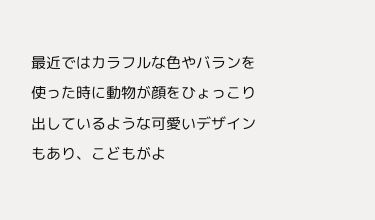最近ではカラフルな色やバランを使った時に動物が顔をひょっこり出しているような可愛いデザインもあり、こどもがよ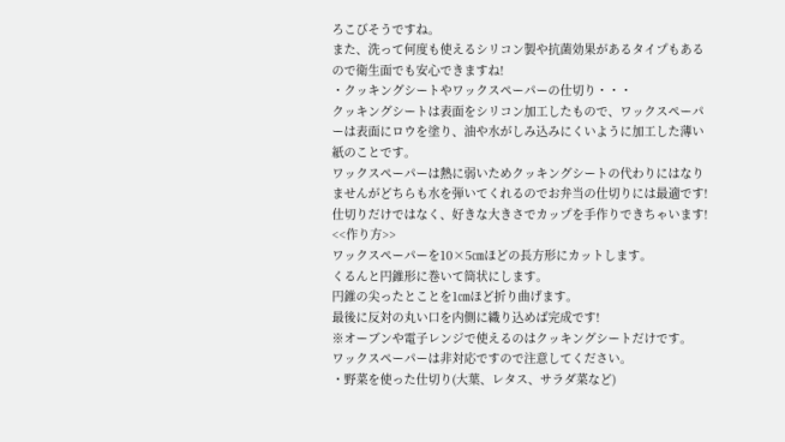ろこびそうですね。
また、洗って何度も使えるシリコン製や抗菌効果があるタイプもあるので衛生面でも安心できますね!
・クッキングシートやワックスペーパーの仕切り・・・
クッキングシートは表面をシリコン加工したもので、ワックスペーパーは表面にロウを塗り、油や水がしみ込みにくいように加工した薄い紙のことです。
ワックスペーパーは熱に弱いためクッキングシートの代わりにはなりませんがどちらも水を弾いてくれるのでお弁当の仕切りには最適です!
仕切りだけではなく、好きな大きさでカップを手作りできちゃいます!
<<作り方>>
ワックスペーパーを10×5㎝ほどの長方形にカットします。
くるんと円錐形に巻いて筒状にします。
円錐の尖ったとことを1㎝ほど折り曲げます。
最後に反対の丸い口を内側に織り込めば完成です!
※オーブンや電子レンジで使えるのはクッキングシートだけです。
ワックスペーパーは非対応ですので注意してください。
・野菜を使った仕切り(大葉、レタス、サラダ菜など)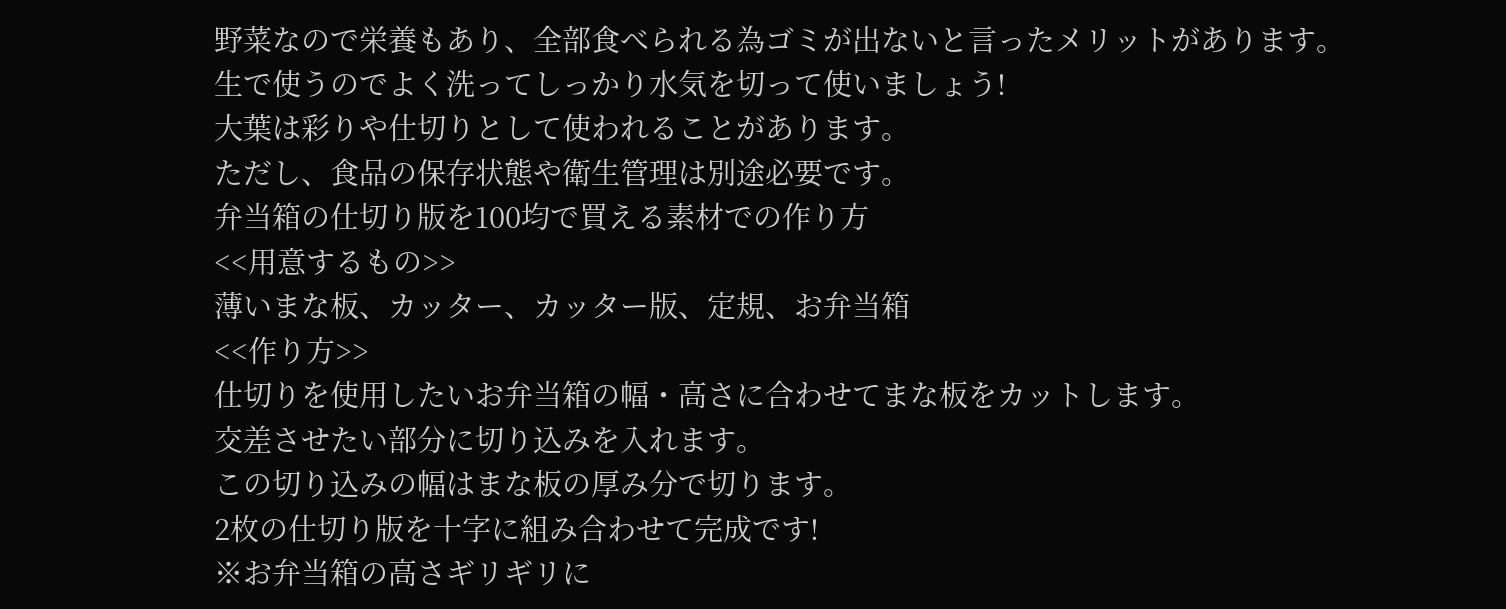野菜なので栄養もあり、全部食べられる為ゴミが出ないと言ったメリットがあります。
生で使うのでよく洗ってしっかり水気を切って使いましょう!
大葉は彩りや仕切りとして使われることがあります。
ただし、食品の保存状態や衛生管理は別途必要です。
弁当箱の仕切り版を100均で買える素材での作り方
<<用意するもの>>
薄いまな板、カッター、カッター版、定規、お弁当箱
<<作り方>>
仕切りを使用したいお弁当箱の幅・高さに合わせてまな板をカットします。
交差させたい部分に切り込みを入れます。
この切り込みの幅はまな板の厚み分で切ります。
2枚の仕切り版を十字に組み合わせて完成です!
※お弁当箱の高さギリギリに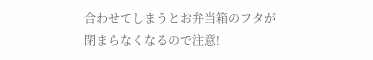合わせてしまうとお弁当箱のフタが閉まらなくなるので注意!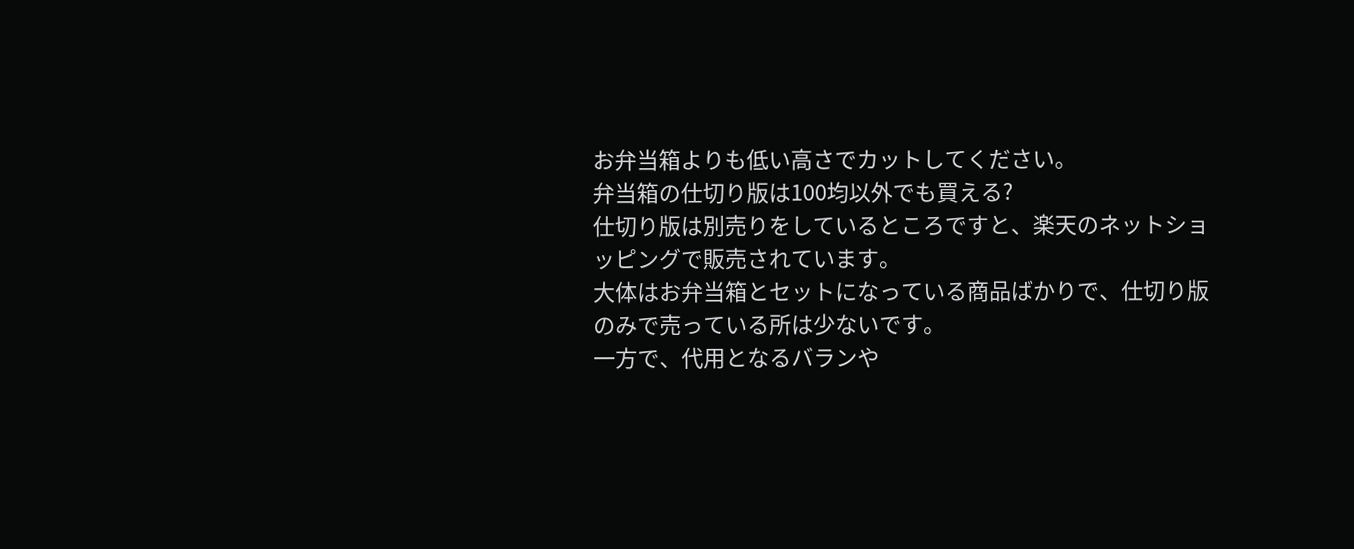お弁当箱よりも低い高さでカットしてください。
弁当箱の仕切り版は100均以外でも買える?
仕切り版は別売りをしているところですと、楽天のネットショッピングで販売されています。
大体はお弁当箱とセットになっている商品ばかりで、仕切り版のみで売っている所は少ないです。
一方で、代用となるバランや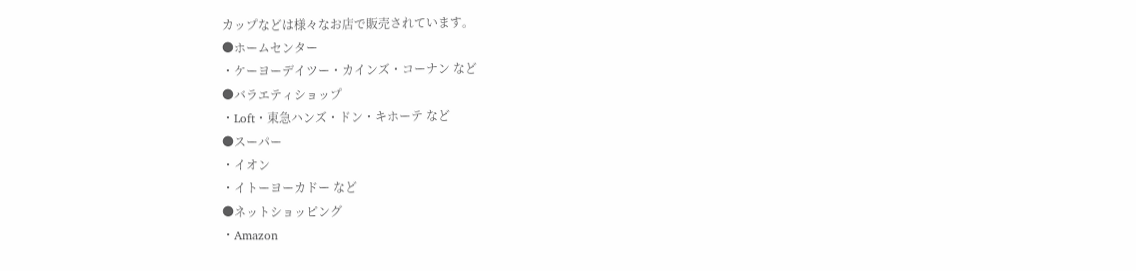カップなどは様々なお店で販売されています。
●ホームセンター
・ケーヨーデイツー・カインズ・コーナン など
●バラエティショップ
・Loft・東急ハンズ・ドン・キホーテ など
●スーパー
・イオン
・イトーヨーカドー など
●ネットショッピング
・Amazon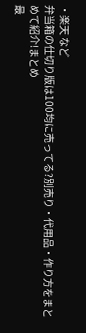・楽天 など
弁当箱の仕切り版は100均に売ってる?別売り・代用品・作り方をまとめて紹介!まとめ
最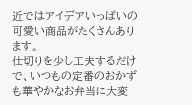近ではアイデアいっぱいの可愛い商品がたくさんあります。
仕切りを少し工夫するだけで、いつもの定番のおかずも華やかなお弁当に大変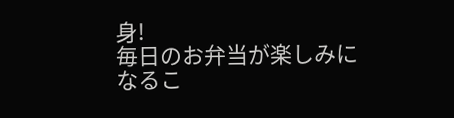身!
毎日のお弁当が楽しみになるこ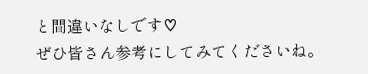と間違いなしです♡
ぜひ皆さん参考にしてみてくださいね。